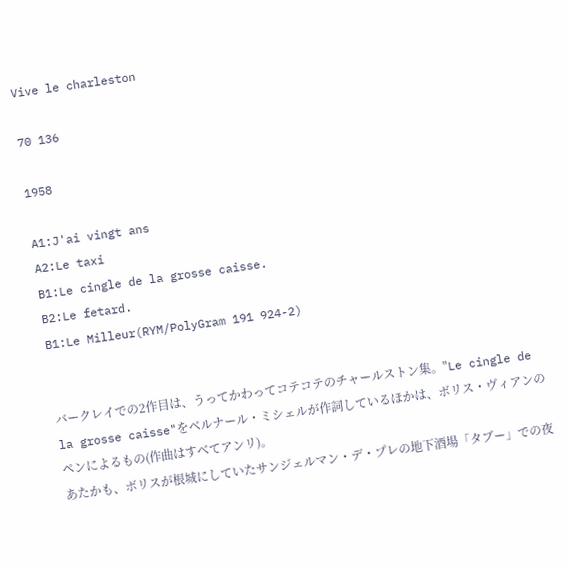Vive le charleston

70 136

1958

A1:J'ai vingt ans
A2:Le taxi
B1:Le cingle de la grosse caisse.
B2:Le fetard.
B1:Le Milleur(RYM/PolyGram 191 924-2)


バークレイでの2作目は、うってかわってコテコテのチャールストン集。"Le cingle de la grosse caisse"をベルナール・ミシェルが作詞しているほかは、ボリス・ヴィアンのペンによるもの(作曲はすべてアンリ)。
あたかも、ボリスが根城にしていたサンジェルマン・デ・プレの地下酒場「タブー」での夜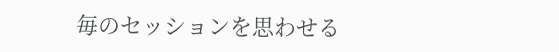毎のセッションを思わせる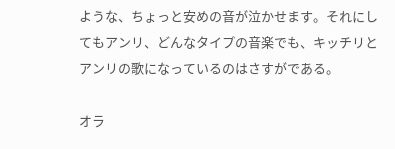ような、ちょっと安めの音が泣かせます。それにしてもアンリ、どんなタイプの音楽でも、キッチリとアンリの歌になっているのはさすがである。

オラ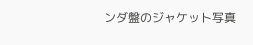ンダ盤のジャケット写真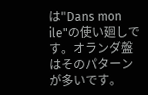は"Dans mon ile"の使い廻しです。オランダ盤はそのパターンが多いです。